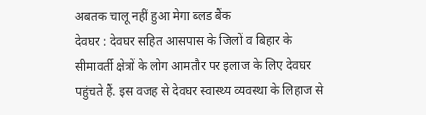अबतक चालू नहीं हुआ मेगा ब्लड बैंक
देवघर : देवघर सहित आसपास के जिलों व बिहार के सीमावर्ती क्षेत्रों के लोग आमतौर पर इलाज के लिए देवघर पहुंचते हैं. इस वजह से देवघर स्वास्थ्य व्यवस्था के लिहाज से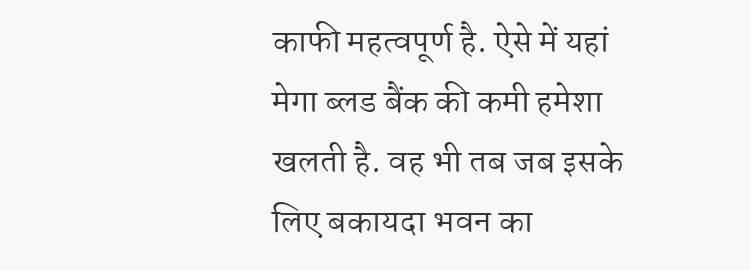काफी महत्वपूर्ण है. ऐसे में यहां मेगा ब्लड बैंक की कमी हमेशा खलती है. वह भी तब जब इसके लिए बकायदा भवन का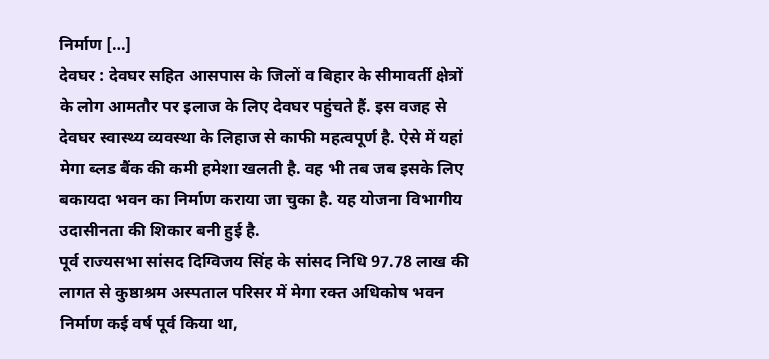निर्माण […]
देवघर : देवघर सहित आसपास के जिलों व बिहार के सीमावर्ती क्षेत्रों के लोग आमतौर पर इलाज के लिए देवघर पहुंचते हैं. इस वजह से देवघर स्वास्थ्य व्यवस्था के लिहाज से काफी महत्वपूर्ण है. ऐसे में यहां मेगा ब्लड बैंक की कमी हमेशा खलती है. वह भी तब जब इसके लिए बकायदा भवन का निर्माण कराया जा चुका है. यह योजना विभागीय उदासीनता की शिकार बनी हुई है.
पूर्व राज्यसभा सांसद दिग्विजय सिंह के सांसद निधि 97.78 लाख की लागत से कुष्ठाश्रम अस्पताल परिसर में मेगा रक्त अधिकोष भवन निर्माण कई वर्ष पूर्व किया था,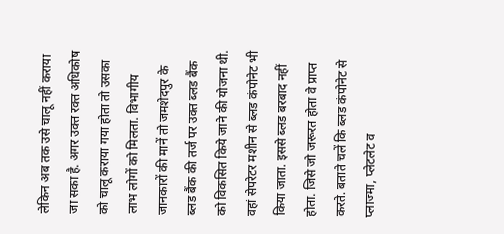लेकिन अब तक उसे चालू नहीं कराया जा सका है. अगर उक्त रक्त अधिकोष को चालू कराया गया होता तो उसका लाभ लोगों को मिलता. विभागीय जानकारों की मानें तो जमशेदपुर के ब्लड बैंक की तर्ज पर उक्त ब्लड बैंक को विकसित किये जाने की योजना थी. वहां सेपरेटर मशीन से ब्लड कंपोनेट भी किया जाता. इससे ब्लड बरबाद नहीं होता. जिसे जो जरूरत होता वे प्राप्त करते. बताते चलें कि ब्लड कंपोनेट से प्लाज्मा, प्लेटलेट व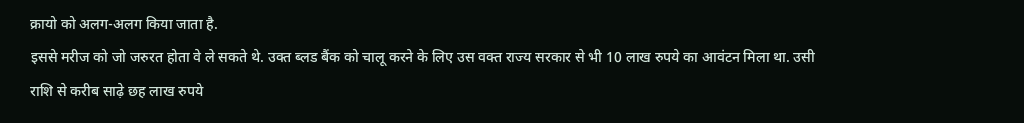क्रायो को अलग-अलग किया जाता है.
इससे मरीज को जो जरुरत होता वे ले सकते थे. उक्त ब्लड बैंक को चालू करने के लिए उस वक्त राज्य सरकार से भी 10 लाख रुपये का आवंटन मिला था. उसी राशि से करीब साढ़े छह लाख रुपये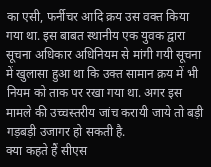का एसी, फर्नीचर आदि क्रय उस वक्त किया गया था. इस बाबत स्थानीय एक युवक द्वारा सूचना अधिकार अधिनियम से मांगी गयी सूचना में खुलासा हुआ था कि उक्त सामान क्रय में भी नियम को ताक पर रखा गया था. अगर इस मामले की उच्चस्तरीय जांच करायी जाये तो बड़ी गड़बड़ी उजागर हो सकती है.
क्या कहते हैं सीएस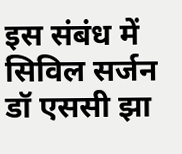इस संबंध में सिविल सर्जन डॉ एससी झा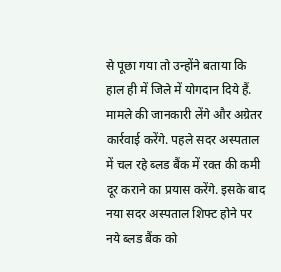से पूछा गया तो उन्होंने बताया कि हाल ही में जिले में योगदान दिये हैं. मामले की जानकारी लेंगे और अग्रेतर कार्रवाई करेंगे. पहले सदर अस्पताल में चल रहे ब्लड बैंक में रक्त की कमी दूर कराने का प्रयास करेंगे. इसके बाद नया सदर अस्पताल शिफ्ट होने पर नये ब्लड बैंक को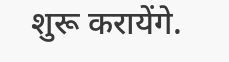शुरू करायेंगे.